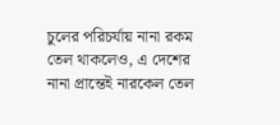চুলের পরিচর্যায় নানা রকম তেল থাকলেও, এ দেশের নানা প্রান্তেই নারকেল তেল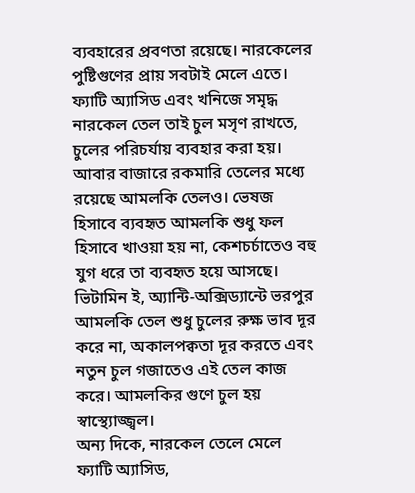ব্যবহারের প্রবণতা রয়েছে। নারকেলের পুষ্টিগুণের প্রায় সবটাই মেলে এতে। ফ্যাটি অ্যাসিড এবং খনিজে সমৃদ্ধ নারকেল তেল তাই চুল মসৃণ রাখতে, চুলের পরিচর্যায় ব্যবহার করা হয়।
আবার বাজারে রকমারি তেলের মধ্যে রয়েছে আমলকি তেলও। ভেষজ হিসাবে ব্যবহৃত আমলকি শুধু ফল হিসাবে খাওয়া হয় না, কেশচর্চাতেও বহু যুগ ধরে তা ব্যবহৃত হয়ে আসছে। ভিটামিন ই, অ্যান্টি-অক্সিড্যান্টে ভরপুর আমলকি তেল শুধু চুলের রুক্ষ ভাব দূর করে না, অকালপক্বতা দূর করতে এবং নতুন চুল গজাতেও এই তেল কাজ করে। আমলকির গুণে চুল হয় স্বাস্থ্যোজ্জ্বল।
অন্য দিকে, নারকেল তেলে মেলে ফ্যাটি অ্যাসিড,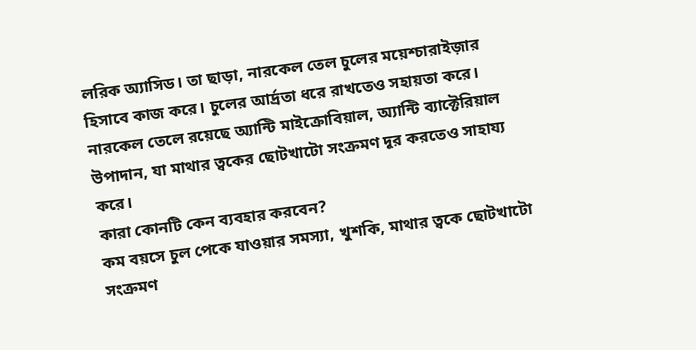লরিক অ্যাসিড। তা ছাড়া, নারকেল তেল চুলের ময়েশ্চারাইজ়ার হিসাবে কাজ করে। চুলের আর্দ্রতা ধরে রাখতেও সহায়তা করে। নারকেল তেলে রয়েছে অ্যান্টি মাইক্রোবিয়াল, অ্যান্টি ব্যাক্টেরিয়াল উপাদান, যা মাথার ত্বকের ছোটখাটো সংক্রমণ দূর করতেও সাহায্য করে।
কারা কোনটি কেন ব্যবহার করবেন?
কম বয়সে চুল পেকে যাওয়ার সমস্যা, খুশকি, মাথার ত্বকে ছোটখাটো সংক্রমণ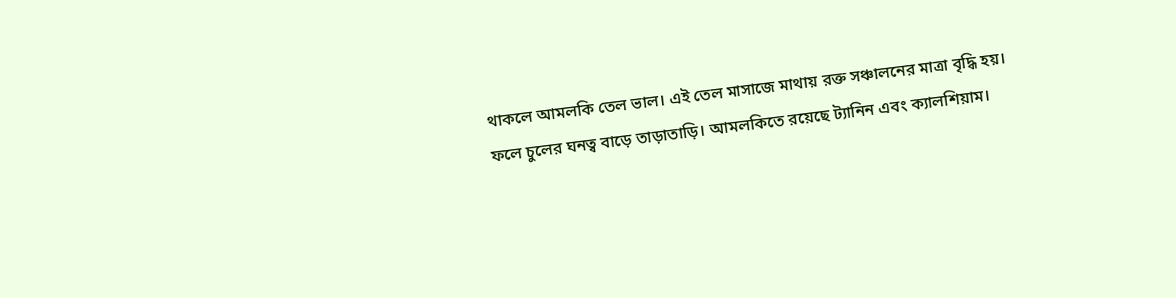থাকলে আমলকি তেল ভাল। এই তেল মাসাজে মাথায় রক্ত সঞ্চালনের মাত্রা বৃদ্ধি হয়। ফলে চুলের ঘনত্ব বাড়ে তাড়াতাড়ি। আমলকিতে রয়েছে ট্যানিন এবং ক্যালশিয়াম।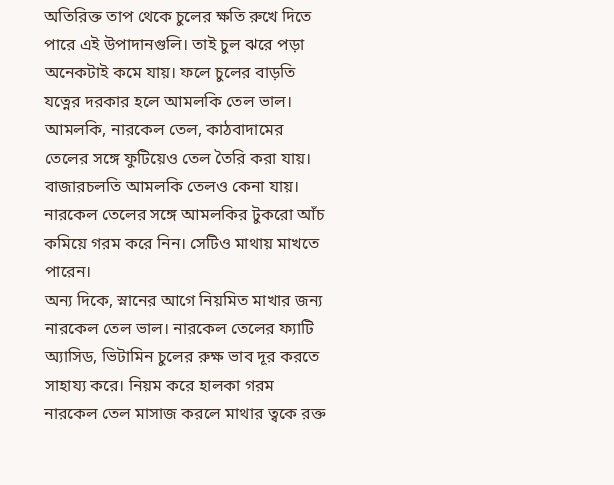অতিরিক্ত তাপ থেকে চুলের ক্ষতি রুখে দিতে পারে এই উপাদানগুলি। তাই চুল ঝরে পড়া অনেকটাই কমে যায়। ফলে চুলের বাড়তি যত্নের দরকার হলে আমলকি তেল ভাল।
আমলকি, নারকেল তেল, কাঠবাদামের তেলের সঙ্গে ফুটিয়েও তেল তৈরি করা যায়। বাজারচলতি আমলকি তেলও কেনা যায়। নারকেল তেলের সঙ্গে আমলকির টুকরো আঁচ কমিয়ে গরম করে নিন। সেটিও মাথায় মাখতে পারেন।
অন্য দিকে, স্নানের আগে নিয়মিত মাখার জন্য নারকেল তেল ভাল। নারকেল তেলের ফ্যাটি অ্যাসিড, ভিটামিন চুলের রুক্ষ ভাব দূর করতে সাহায্য করে। নিয়ম করে হালকা গরম নারকেল তেল মাসাজ করলে মাথার ত্বকে রক্ত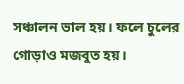সঞ্চালন ভাল হয়। ফলে চুলের গোড়াও মজবুত হয়।